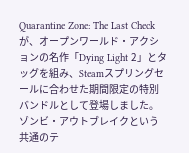Quarantine Zone: The Last Checkが、オープンワールド・アクションの名作「Dying Light 2」とタッグを組み、Steamスプリングセールに合わせた期間限定の特別バンドルとして登場しました。
ゾンビ・アウトブレイクという共通のテ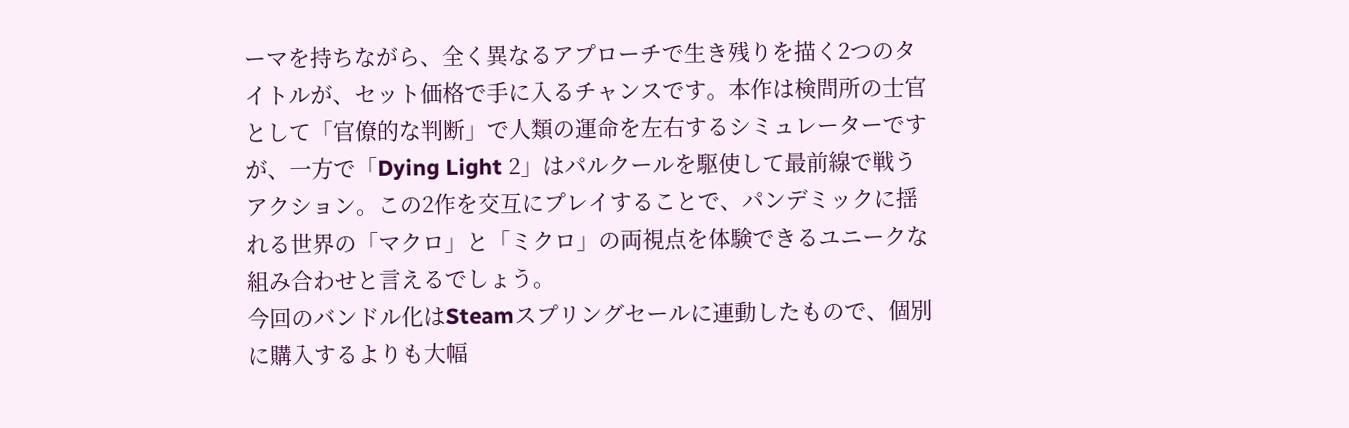ーマを持ちながら、全く異なるアプローチで生き残りを描く2つのタイトルが、セット価格で手に入るチャンスです。本作は検問所の士官として「官僚的な判断」で人類の運命を左右するシミュレーターですが、一方で「Dying Light 2」はパルクールを駆使して最前線で戦うアクション。この2作を交互にプレイすることで、パンデミックに揺れる世界の「マクロ」と「ミクロ」の両視点を体験できるユニークな組み合わせと言えるでしょう。
今回のバンドル化はSteamスプリングセールに連動したもので、個別に購入するよりも大幅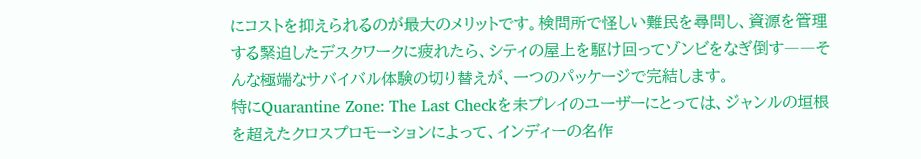にコストを抑えられるのが最大のメリットです。検問所で怪しい難民を尋問し、資源を管理する緊迫したデスクワークに疲れたら、シティの屋上を駆け回ってゾンビをなぎ倒す――そんな極端なサバイバル体験の切り替えが、一つのパッケージで完結します。
特にQuarantine Zone: The Last Checkを未プレイのユーザーにとっては、ジャンルの垣根を超えたクロスプロモーションによって、インディーの名作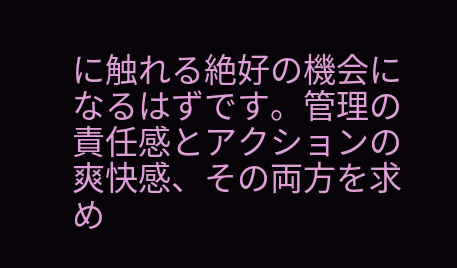に触れる絶好の機会になるはずです。管理の責任感とアクションの爽快感、その両方を求め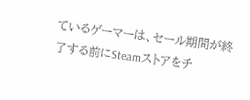ているゲーマーは、セール期間が終了する前にSteamストアをチ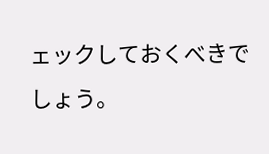ェックしておくべきでしょう。